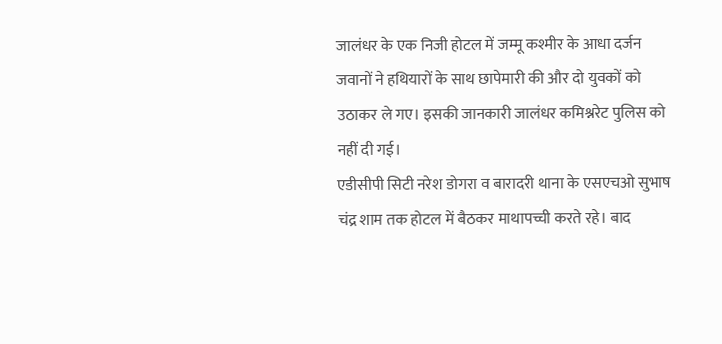जालंधर के एक निजी होटल में जम्मू कश्मीर के आधा दर्जन जवानों ने हथियारों के साथ छापेमारी की और दो युवकों को उठाकर ले गए। इसकी जानकारी जालंधर कमिश्नरेट पुलिस को नहीं दी गई।
एडीसीपी सिटी नरेश डोगरा व बारादरी थाना के एसएचओ सुभाष चंद्र शाम तक होटल में बैठकर माथापच्ची करते रहे। बाद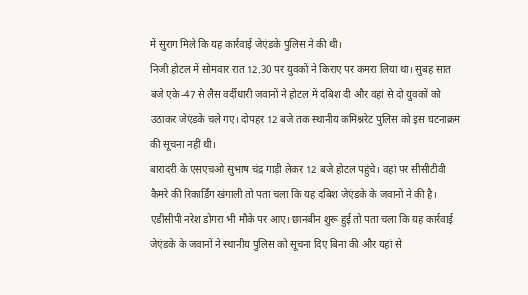में सुराग मिले कि यह कार्रवाई जेएंडके पुलिस ने की थी।
निजी होटल में सोमवार रात 12.30 पर युवकों ने किराए पर कमरा लिया था। सुबह सात बजे एके-47 से लैस वर्दीधारी जवानों ने होटल में दबिश दी और वहां से दो युवकों को उठाकर जेएंडके चले गए। दोपहर 12 बजे तक स्थानीय कमिश्नरेट पुलिस को इस घटनाक्रम की सूचना नहीं थी।
बारादरी के एसएचओ सुभाष चंद्र गाड़ी लेकर 12 बजे होटल पहुंचे। वहां पर सीसीटीवी कैमरे की रिकार्डिंग खंगाली तो पता चला कि यह दबिश जेएंडके के जवानों ने की है।
एडीसीपी नरेश डोगरा भी मौके पर आए। छानबीन शुरू हुई तो पता चला कि यह कार्रवाई जेएंडके के जवानों ने स्थानीय पुलिस को सूचना दिए बिना की और यहां से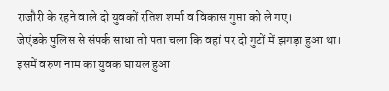राजौरी के रहने वाले दो युवकों रतिश शर्मा व विकास गुप्ता को ले गए।
जेएंडके पुलिस से संपर्क साधा तो पता चला कि वहां पर दो गुटों में झगड़ा हुआ था। इसमें वरुण नाम का युवक घायल हुआ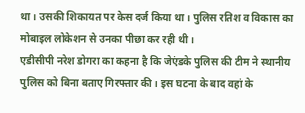था। उसकी शिकायत पर केस दर्ज किया था। पुलिस रतिश व विकास का मोबाइल लोकेशन से उनका पीछा कर रही थी।
एडीसीपी नरेश डोगरा का कहना है कि जेएंडके पुलिस की टीम ने स्थानीय पुलिस को बिना बताए गिरफ्तार की। इस घटना के बाद वहां के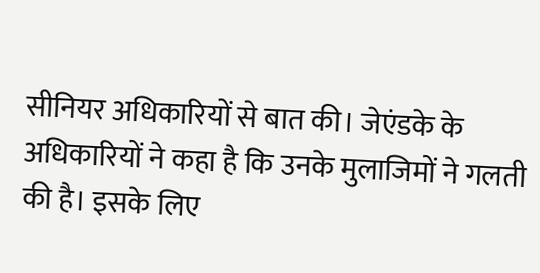सीनियर अधिकारियों से बात की। जेएंडके के अधिकारियों ने कहा है कि उनके मुलाजिमों ने गलती की है। इसके लिए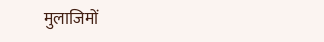मुलाजिमों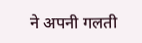ने अपनी गलती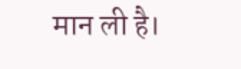मान ली है।